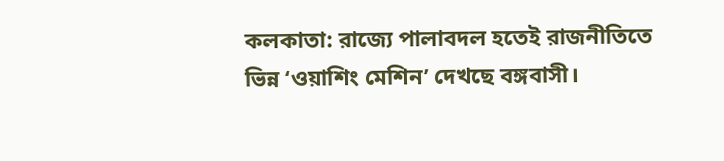কলকাতা: রাজ্যে পালাবদল হতেই রাজনীতিতে ভিন্ন ‘ওয়াশিং মেশিন’ দেখছে বঙ্গবাসী।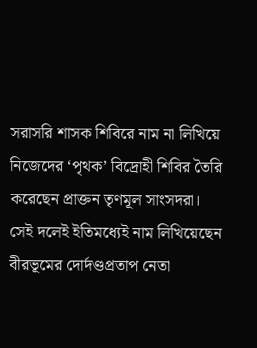সরাসরি শাসক শিবিরে নাম না লিখিয়ে নিজেদের ‘পৃথক’ বিদ্রোহী শিবির তৈরি করেছেন প্রাক্তন তৃণমূল সাংসদরা। সেই দলেই ইতিমধ্যেই নাম লিখিয়েছেন বীরভূমের দোর্দণ্ডপ্রতাপ নেতা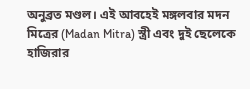অনুব্রত মণ্ডল। এই আবহেই মঙ্গলবার মদন মিত্রের (Madan Mitra) স্ত্রী এবং দুই ছেলেকে হাজিরার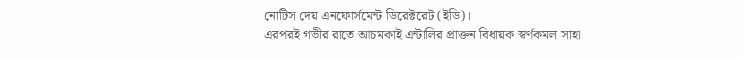নোটিস দেয় এনফোর্সমেন্ট ডিরেক্টরেট (ইডি)।
এরপরই গভীর রাতে আচমকাই এন্টালির প্রাক্তন বিধায়ক স্বর্ণকমল সাহা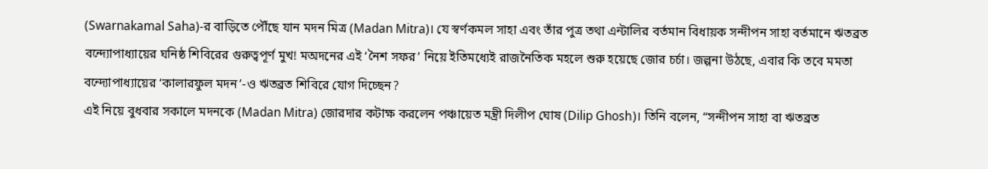(Swarnakamal Saha)-র বাড়িতে পৌঁছে যান মদন মিত্র (Madan Mitra)। যে স্বর্ণকমল সাহা এবং তাঁর পুত্র তথা এন্টালির বর্তমান বিধায়ক সন্দীপন সাহা বর্তমানে ঋতব্রত বন্দ্যোপাধ্যায়ের ঘনিষ্ঠ শিবিরের গুরুত্বপূর্ণ মুখ! মঅদনের এই ‘নৈশ সফর’ নিয়ে ইতিমধ্যেই রাজনৈতিক মহলে শুরু হয়েছে জোর চর্চা। জল্পনা উঠছে, এবার কি তবে মমতা বন্দ্যোপাধ্যায়ের ‘কালারফুল মদন’-ও ঋতব্রত শিবিরে যোগ দিচ্ছেন?
এই নিয়ে বুধবার সকালে মদনকে (Madan Mitra) জোরদার কটাক্ষ করলেন পঞ্চায়েত মন্ত্রী দিলীপ ঘোষ (Dilip Ghosh)। তিনি বলেন, “সন্দীপন সাহা বা ঋতব্রত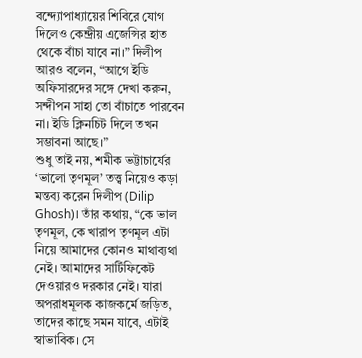বন্দ্যোপাধ্যায়ের শিবিরে যোগ দিলেও কেন্দ্রীয় এজেন্সির হাত থেকে বাঁচা যাবে না।” দিলীপ আরও বলেন, “আগে ইডি অফিসারদের সঙ্গে দেখা করুন, সন্দীপন সাহা তো বাঁচাতে পারবেন না। ইডি ক্লিনচিট দিলে তখন সম্ভাবনা আছে।”
শুধু তাই নয়, শমীক ভট্টাচার্যের ‘ভালো তৃণমূল’ তত্ত্ব নিয়েও কড়া মন্তব্য করেন দিলীপ (Dilip Ghosh)। তাঁর কথায়, “কে ভাল তৃণমূল, কে খারাপ তৃণমূল এটা নিয়ে আমাদের কোনও মাথাব্যথা নেই। আমাদের সার্টিফিকেট দেওয়ারও দরকার নেই। যারা অপরাধমূলক কাজকর্মে জড়িত, তাদের কাছে সমন যাবে, এটাই স্বাভাবিক। সে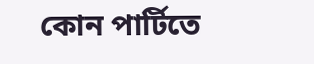কোন পার্টিতে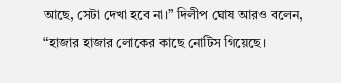আছে, সেটা দেখা হবে না।” দিলীপ ঘোষ আরও বলেন, “হাজার হাজার লোকের কাছে নোটিস গিয়েছে।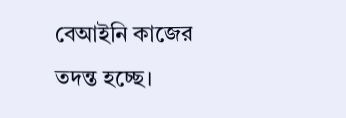বেআইনি কাজের তদন্ত হচ্ছে।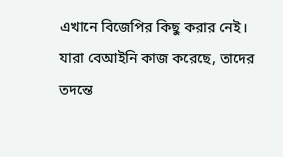এখানে বিজেপির কিছু করার নেই। যারা বেআইনি কাজ করেছে, তাদের তদন্তে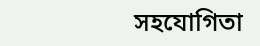সহযোগিতা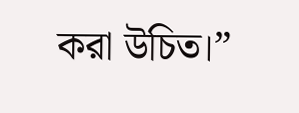করা উচিত।”